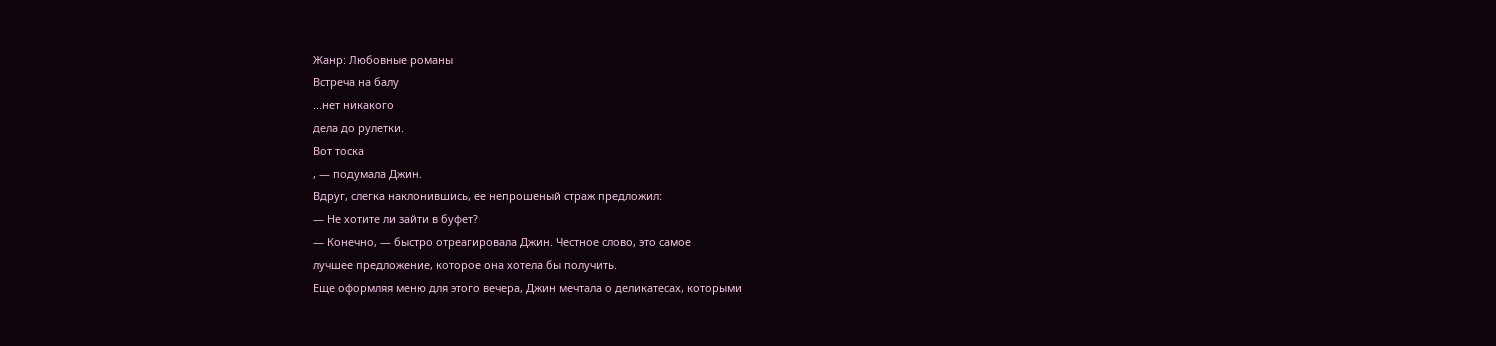Жанр: Любовные романы
Встреча на балу
...нет никакого
дела до рулетки.
Вот тоска
, — подумала Джин.
Вдруг, слегка наклонившись, ее непрошеный страж предложил:
— Не хотите ли зайти в буфет?
— Конечно, — быстро отреагировала Джин. Честное слово, это самое
лучшее предложение, которое она хотела бы получить.
Еще оформляя меню для этого вечера, Джин мечтала о деликатесах, которыми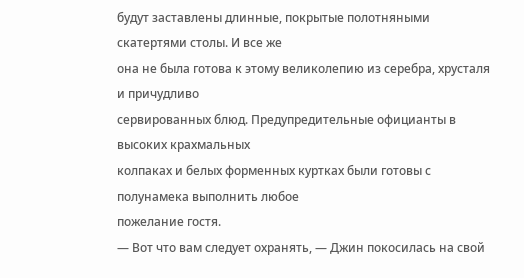будут заставлены длинные, покрытые полотняными скатертями столы. И все же
она не была готова к этому великолепию из серебра, хрусталя и причудливо
сервированных блюд. Предупредительные официанты в высоких крахмальных
колпаках и белых форменных куртках были готовы с полунамека выполнить любое
пожелание гостя.
— Вот что вам следует охранять, — Джин покосилась на свой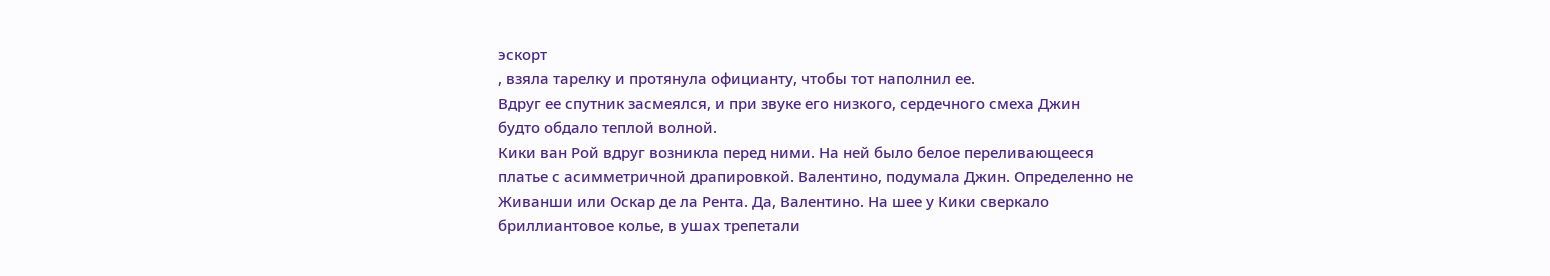эскорт
, взяла тарелку и протянула официанту, чтобы тот наполнил ее.
Вдруг ее спутник засмеялся, и при звуке его низкого, сердечного смеха Джин
будто обдало теплой волной.
Кики ван Рой вдруг возникла перед ними. На ней было белое переливающееся
платье с асимметричной драпировкой. Валентино, подумала Джин. Определенно не
Живанши или Оскар де ла Рента. Да, Валентино. На шее у Кики сверкало
бриллиантовое колье, в ушах трепетали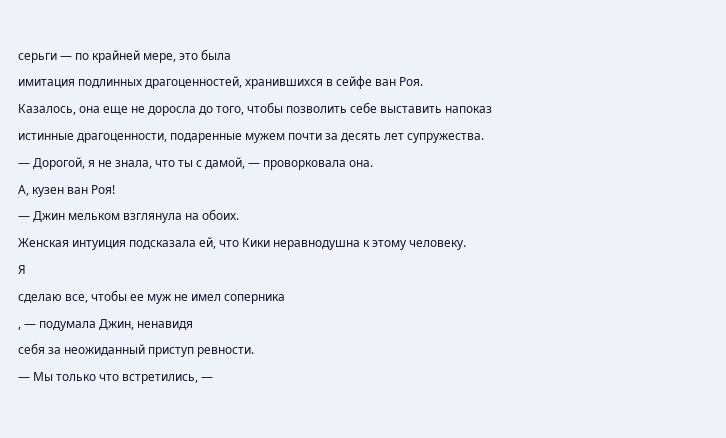серьги — по крайней мере, это была
имитация подлинных драгоценностей, хранившихся в сейфе ван Роя.
Казалось, она еще не доросла до того, чтобы позволить себе выставить напоказ
истинные драгоценности, подаренные мужем почти за десять лет супружества.
— Дорогой, я не знала, что ты с дамой, — проворковала она.
А, кузен ван Роя!
— Джин мельком взглянула на обоих.
Женская интуиция подсказала ей, что Кики неравнодушна к этому человеку.
Я
сделаю все, чтобы ее муж не имел соперника
, — подумала Джин, ненавидя
себя за неожиданный приступ ревности.
— Мы только что встретились, —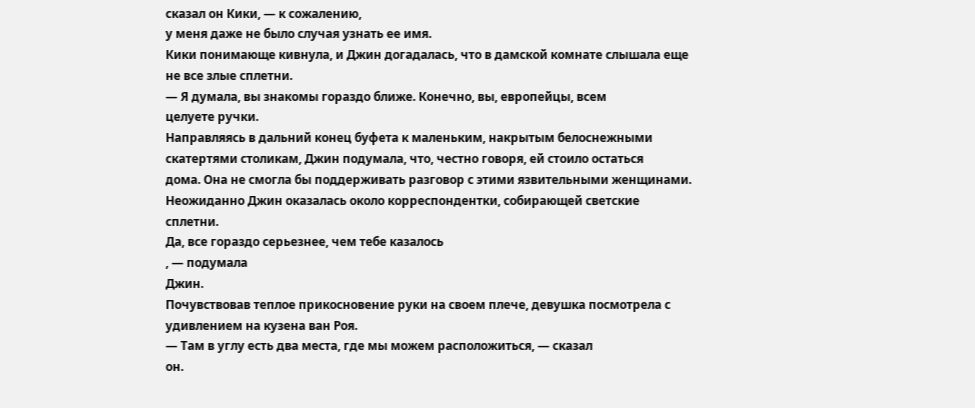сказал он Кики, — к сожалению,
у меня даже не было случая узнать ее имя.
Кики понимающе кивнула, и Джин догадалась, что в дамской комнате слышала еще
не все злые сплетни.
— Я думала, вы знакомы гораздо ближе. Конечно, вы, европейцы, всем
целуете ручки.
Направляясь в дальний конец буфета к маленьким, накрытым белоснежными
скатертями столикам, Джин подумала, что, честно говоря, ей стоило остаться
дома. Она не смогла бы поддерживать разговор с этими язвительными женщинами.
Неожиданно Джин оказалась около корреспондентки, собирающей светские
сплетни.
Да, все гораздо серьезнее, чем тебе казалось
, — подумала
Джин.
Почувствовав теплое прикосновение руки на своем плече, девушка посмотрела с
удивлением на кузена ван Роя.
— Там в углу есть два места, где мы можем расположиться, — сказал
он.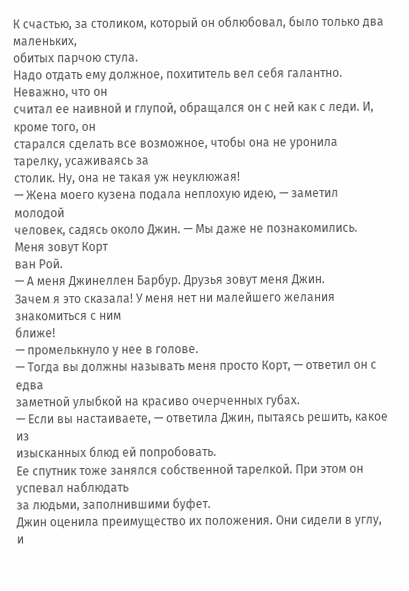К счастью, за столиком, который он облюбовал, было только два маленьких,
обитых парчою стула.
Надо отдать ему должное, похититель вел себя галантно. Неважно, что он
считал ее наивной и глупой, обращался он с ней как с леди. И, кроме того, он
старался сделать все возможное, чтобы она не уронила тарелку, усаживаясь за
столик. Ну, она не такая уж неуклюжая!
— Жена моего кузена подала неплохую идею, — заметил молодой
человек, садясь около Джин. — Мы даже не познакомились. Меня зовут Корт
ван Рой.
— А меня Джинеллен Барбур. Друзья зовут меня Джин.
Зачем я это сказала! У меня нет ни малейшего желания знакомиться с ним
ближе!
— промелькнуло у нее в голове.
— Тогда вы должны называть меня просто Корт, — ответил он с едва
заметной улыбкой на красиво очерченных губах.
— Если вы настаиваете, — ответила Джин, пытаясь решить, какое из
изысканных блюд ей попробовать.
Ее спутник тоже занялся собственной тарелкой. При этом он успевал наблюдать
за людьми, заполнившими буфет.
Джин оценила преимущество их положения. Они сидели в углу, и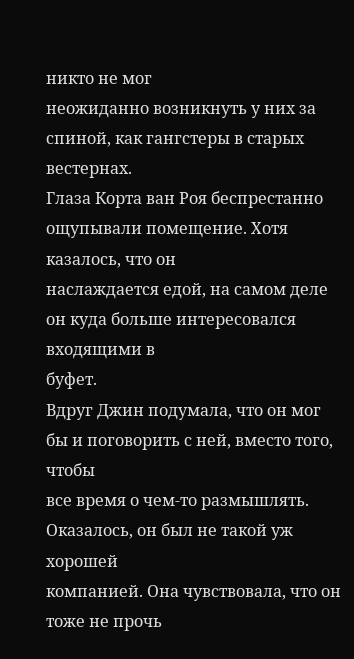никто не мог
неожиданно возникнуть у них за спиной, как гангстеры в старых вестернах.
Глаза Корта ван Роя беспрестанно ощупывали помещение. Хотя казалось, что он
наслаждается едой, на самом деле он куда больше интересовался входящими в
буфет.
Вдруг Джин подумала, что он мог бы и поговорить с ней, вместо того, чтобы
все время о чем-то размышлять. Оказалось, он был не такой уж хорошей
компанией. Она чувствовала, что он тоже не прочь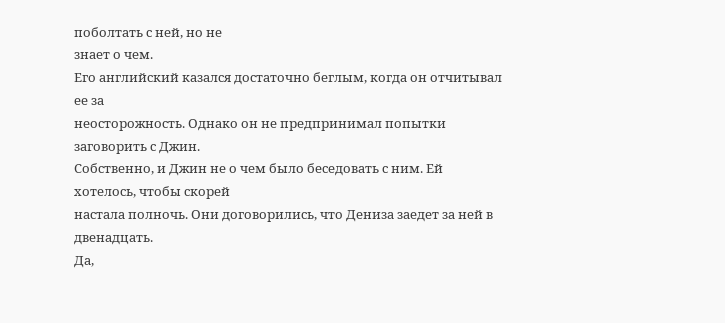поболтать с ней, но не
знает о чем.
Его английский казался достаточно беглым, когда он отчитывал ее за
неосторожность. Однако он не предпринимал попытки заговорить с Джин.
Собственно, и Джин не о чем было беседовать с ним. Ей хотелось, чтобы скорей
настала полночь. Они договорились, что Дениза заедет за ней в двенадцать.
Да,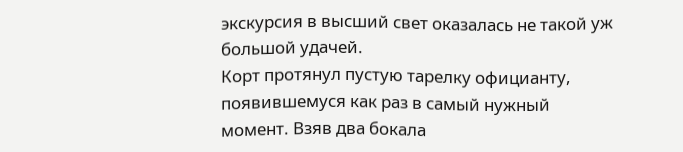экскурсия в высший свет оказалась не такой уж большой удачей.
Корт протянул пустую тарелку официанту, появившемуся как раз в самый нужный
момент. Взяв два бокала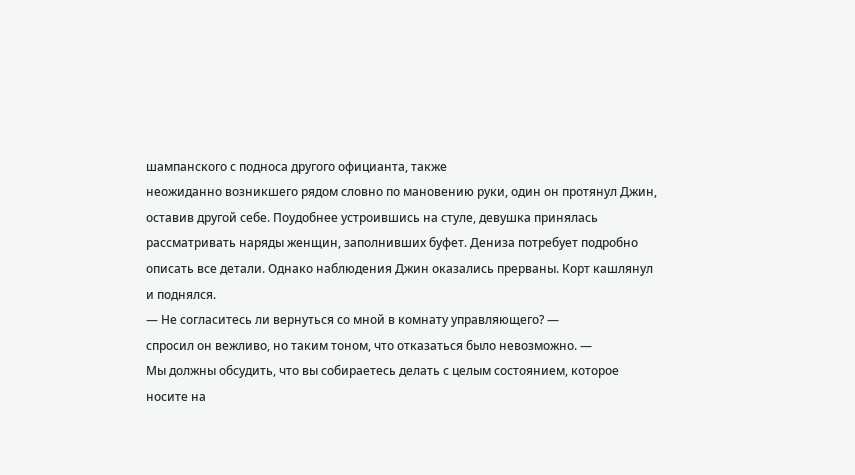шампанского с подноса другого официанта, также
неожиданно возникшего рядом словно по мановению руки, один он протянул Джин,
оставив другой себе. Поудобнее устроившись на стуле, девушка принялась
рассматривать наряды женщин, заполнивших буфет. Дениза потребует подробно
описать все детали. Однако наблюдения Джин оказались прерваны. Корт кашлянул
и поднялся.
— Не согласитесь ли вернуться со мной в комнату управляющего? —
спросил он вежливо, но таким тоном, что отказаться было невозможно. —
Мы должны обсудить, что вы собираетесь делать с целым состоянием, которое
носите на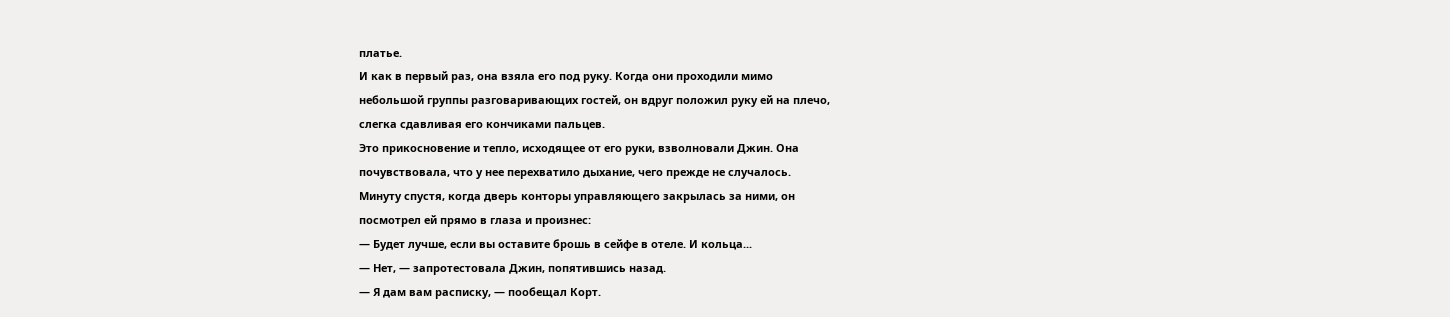платье.
И как в первый раз, она взяла его под руку. Когда они проходили мимо
небольшой группы разговаривающих гостей, он вдруг положил руку ей на плечо,
слегка сдавливая его кончиками пальцев.
Это прикосновение и тепло, исходящее от его руки, взволновали Джин. Она
почувствовала, что у нее перехватило дыхание, чего прежде не случалось.
Минуту спустя, когда дверь конторы управляющего закрылась за ними, он
посмотрел ей прямо в глаза и произнес:
— Будет лучше, если вы оставите брошь в сейфе в отеле. И кольца...
— Нет, — запротестовала Джин, попятившись назад.
— Я дам вам расписку, — пообещал Корт.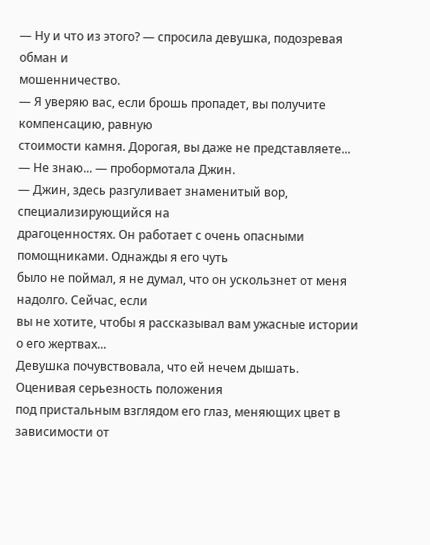— Ну и что из этого? — спросила девушка, подозревая обман и
мошенничество.
— Я уверяю вас, если брошь пропадет, вы получите компенсацию, равную
стоимости камня. Дорогая, вы даже не представляете...
— Не знаю... — пробормотала Джин.
— Джин, здесь разгуливает знаменитый вор, специализирующийся на
драгоценностях. Он работает с очень опасными помощниками. Однажды я его чуть
было не поймал, я не думал, что он ускользнет от меня надолго. Сейчас, если
вы не хотите, чтобы я рассказывал вам ужасные истории о его жертвах...
Девушка почувствовала, что ей нечем дышать. Оценивая серьезность положения
под пристальным взглядом его глаз, меняющих цвет в зависимости от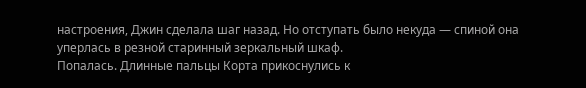настроения, Джин сделала шаг назад. Но отступать было некуда — спиной она
уперлась в резной старинный зеркальный шкаф.
Попалась. Длинные пальцы Корта прикоснулись к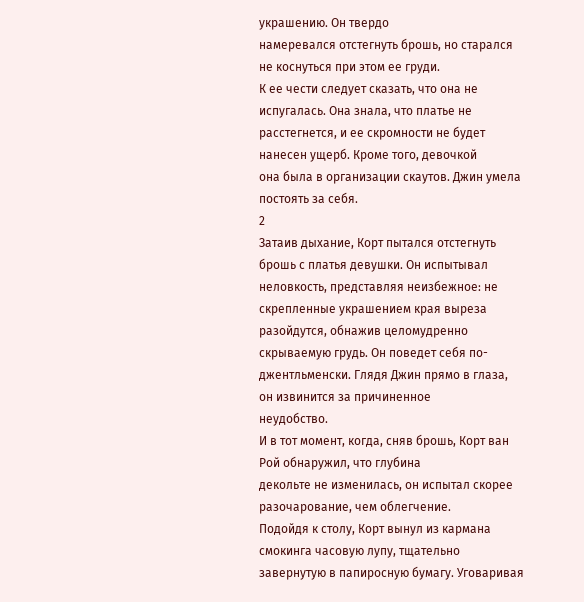украшению. Он твердо
намеревался отстегнуть брошь, но старался не коснуться при этом ее груди.
К ее чести следует сказать, что она не испугалась. Она знала, что платье не
расстегнется, и ее скромности не будет нанесен ущерб. Кроме того, девочкой
она была в организации скаутов. Джин умела постоять за себя.
2
Затаив дыхание, Корт пытался отстегнуть брошь с платья девушки. Он испытывал
неловкость, представляя неизбежное: не скрепленные украшением края выреза
разойдутся, обнажив целомудренно скрываемую грудь. Он поведет себя по-
джентльменски. Глядя Джин прямо в глаза, он извинится за причиненное
неудобство.
И в тот момент, когда, сняв брошь, Корт ван Рой обнаружил, что глубина
декольте не изменилась, он испытал скорее разочарование, чем облегчение.
Подойдя к столу, Корт вынул из кармана смокинга часовую лупу, тщательно
завернутую в папиросную бумагу. Уговаривая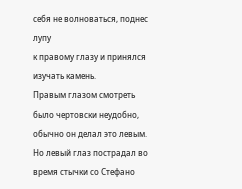себя не волноваться, поднес лупу
к правому глазу и принялся изучать камень.
Правым глазом смотреть было чертовски неудобно, обычно он делал это левым.
Но левый глаз пострадал во время стычки со Стефано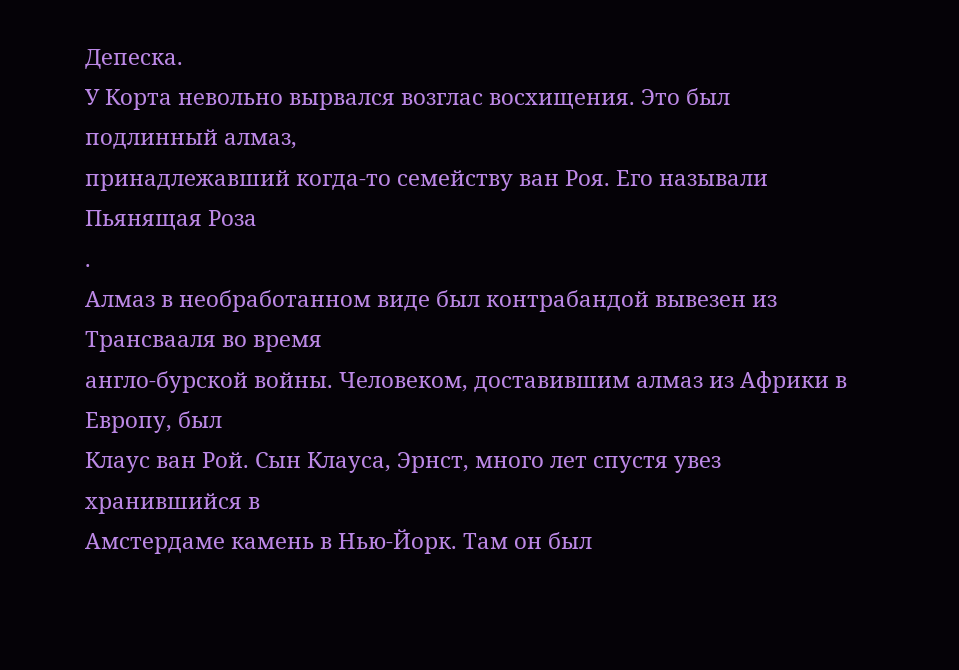Депеска.
У Корта невольно вырвался возглас восхищения. Это был подлинный алмаз,
принадлежавший когда-то семейству ван Роя. Его называли
Пьянящая Роза
.
Алмаз в необработанном виде был контрабандой вывезен из Трансвааля во время
англо-бурской войны. Человеком, доставившим алмаз из Африки в Европу, был
Клаус ван Рой. Сын Клауса, Эрнст, много лет спустя увез хранившийся в
Амстердаме камень в Нью-Йорк. Там он был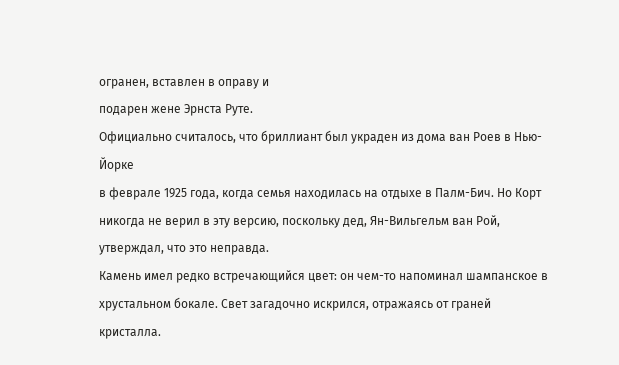огранен, вставлен в оправу и
подарен жене Эрнста Руте.
Официально считалось, что бриллиант был украден из дома ван Роев в Нью-Йорке
в феврале 1925 года, когда семья находилась на отдыхе в Палм-Бич. Но Корт
никогда не верил в эту версию, поскольку дед, Ян-Вильгельм ван Рой,
утверждал, что это неправда.
Камень имел редко встречающийся цвет: он чем-то напоминал шампанское в
хрустальном бокале. Свет загадочно искрился, отражаясь от граней кристалла.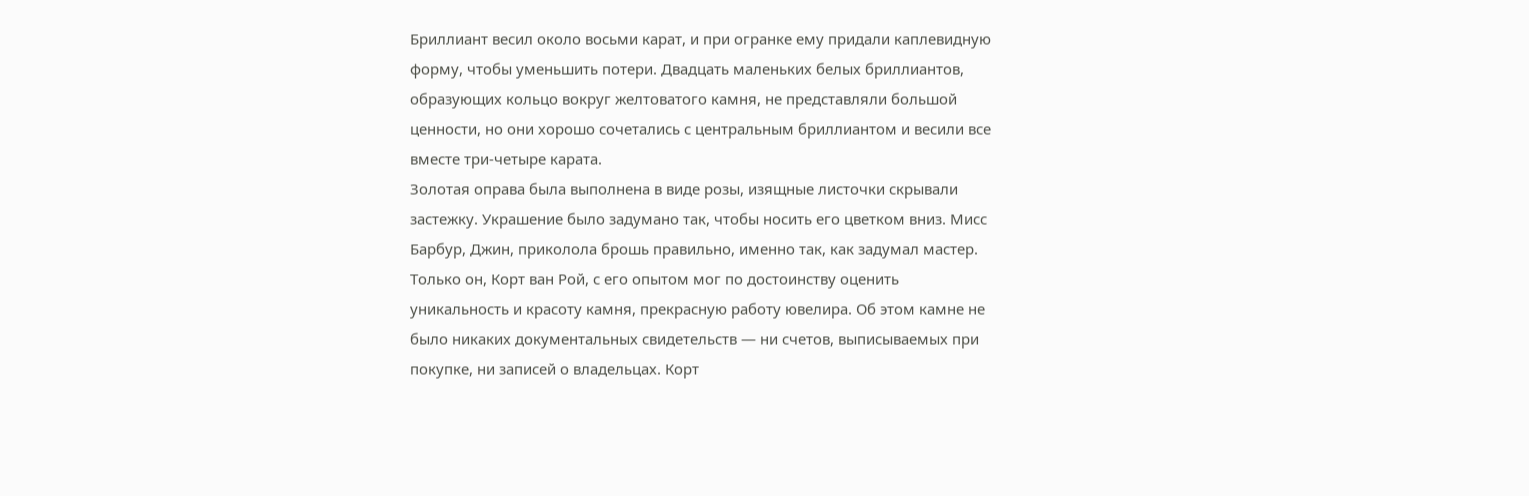Бриллиант весил около восьми карат, и при огранке ему придали каплевидную
форму, чтобы уменьшить потери. Двадцать маленьких белых бриллиантов,
образующих кольцо вокруг желтоватого камня, не представляли большой
ценности, но они хорошо сочетались с центральным бриллиантом и весили все
вместе три-четыре карата.
Золотая оправа была выполнена в виде розы, изящные листочки скрывали
застежку. Украшение было задумано так, чтобы носить его цветком вниз. Мисс
Барбур, Джин, приколола брошь правильно, именно так, как задумал мастер.
Только он, Корт ван Рой, с его опытом мог по достоинству оценить
уникальность и красоту камня, прекрасную работу ювелира. Об этом камне не
было никаких документальных свидетельств — ни счетов, выписываемых при
покупке, ни записей о владельцах. Корт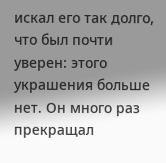искал его так долго, что был почти
уверен: этого украшения больше нет. Он много раз прекращал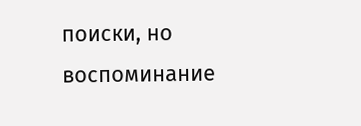поиски, но
воспоминание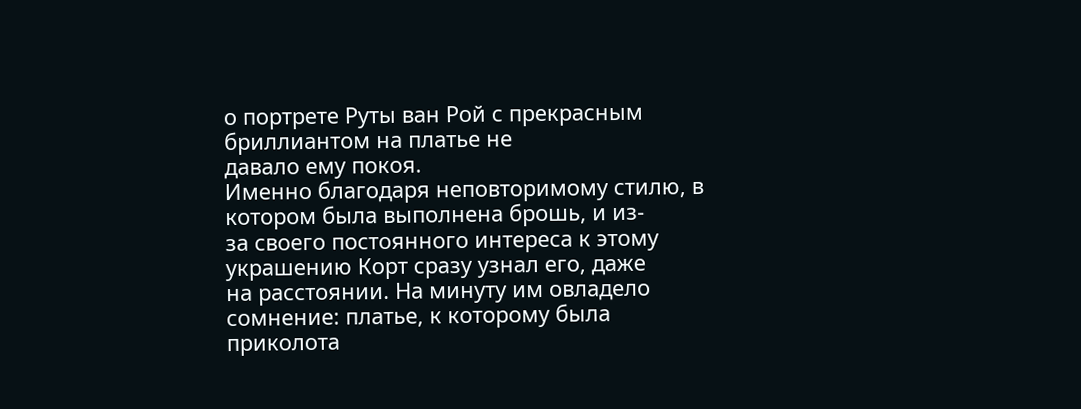о портрете Руты ван Рой с прекрасным бриллиантом на платье не
давало ему покоя.
Именно благодаря неповторимому стилю, в котором была выполнена брошь, и из-
за своего постоянного интереса к этому украшению Корт сразу узнал его, даже
на расстоянии. На минуту им овладело сомнение: платье, к которому была
приколота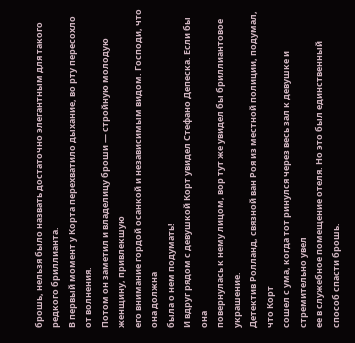брошь, нельзя было назвать достаточно элегантным для такого
редкого бриллианта.
В первый момент у Корта перехватило дыхание, во рту пересохло от волнения.
Потом он заметил и владелицу броши — стройную молодую женщину, привлекшую
его внимание гордой осанкой и независимым видом. Господи, что она должна
была о нем подумать!
И вдруг рядом с девушкой Корт увидел Стефано Депеска. Если бы она
повернулась к нему лицом, вор тут же увидел бы бриллиантовое украшение.
Детектив Ролланд, связной ван Роя из местной полиции, подумал, что Корт
сошел с ума, когда тот ринулся через весь зал к девушке и стремительно увел
ее в служебное помещение отеля. Но это был единственный способ спасти брошь.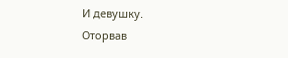И девушку.
Оторвав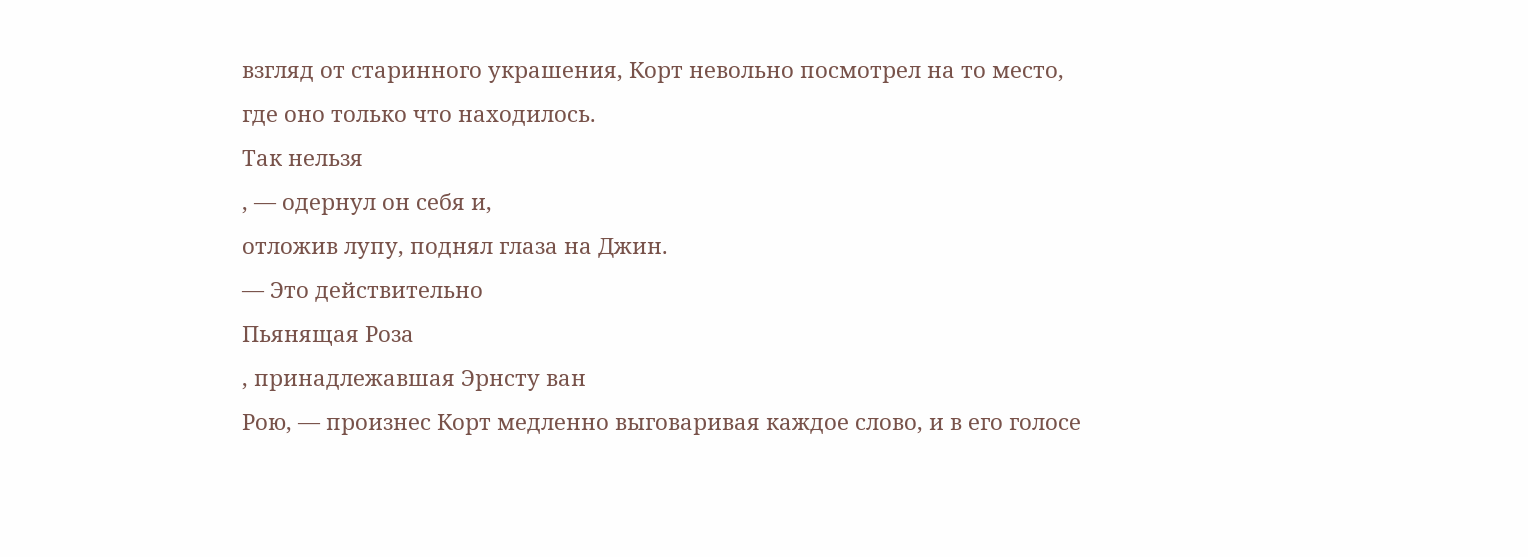взгляд от старинного украшения, Корт невольно посмотрел на то место,
где оно только что находилось.
Так нельзя
, — одернул он себя и,
отложив лупу, поднял глаза на Джин.
— Это действительно
Пьянящая Роза
, принадлежавшая Эрнсту ван
Рою, — произнес Корт медленно выговаривая каждое слово, и в его голосе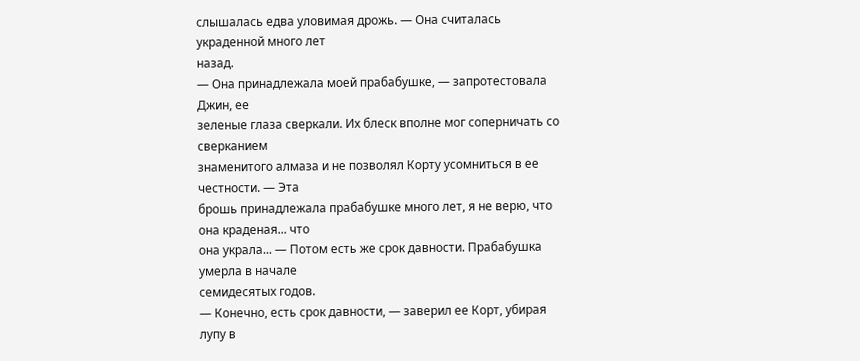слышалась едва уловимая дрожь. — Она считалась украденной много лет
назад.
— Она принадлежала моей прабабушке, — запротестовала Джин, ее
зеленые глаза сверкали. Их блеск вполне мог соперничать со сверканием
знаменитого алмаза и не позволял Корту усомниться в ее честности. — Эта
брошь принадлежала прабабушке много лет, я не верю, что она краденая... что
она украла... — Потом есть же срок давности. Прабабушка умерла в начале
семидесятых годов.
— Конечно, есть срок давности, — заверил ее Корт, убирая лупу в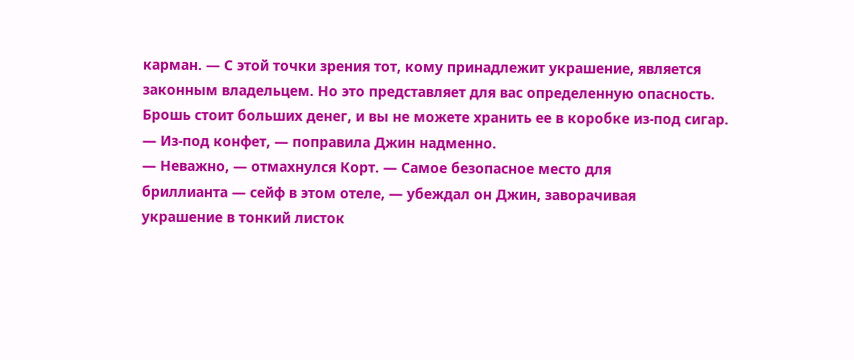карман. — С этой точки зрения тот, кому принадлежит украшение, является
законным владельцем. Но это представляет для вас определенную опасность.
Брошь стоит больших денег, и вы не можете хранить ее в коробке из-под сигар.
— Из-под конфет, — поправила Джин надменно.
— Неважно, — отмахнулся Корт. — Самое безопасное место для
бриллианта — сейф в этом отеле, — убеждал он Джин, заворачивая
украшение в тонкий листок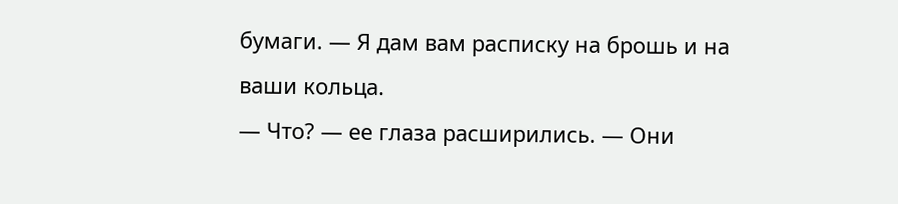бумаги. — Я дам вам расписку на брошь и на
ваши кольца.
— Что? — ее глаза расширились. — Они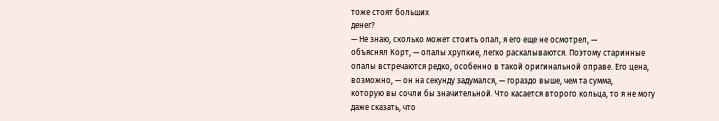тоже стоят больших
денег?
— Не знаю, сколько может стоить опал, я его еще не осмотрел, —
объяснял Корт, — опалы хрупкие, легко раскалываются. Поэтому старинные
опалы встречаются редко, особенно в такой оригинальной оправе. Его цена,
возможно, — он на секунду задумался, — гораздо выше, чем та сумма,
которую вы сочли бы значительной. Что касается второго кольца, то я не могу
даже сказать, что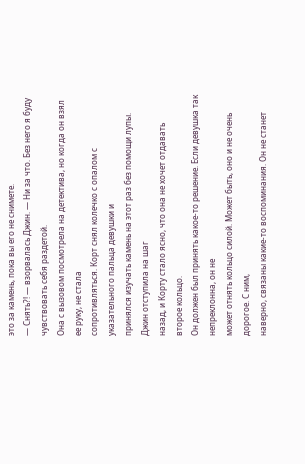это за камень, пока вы его не снимете.
— Снять?! — взорвалась Джин. — Ни за что. Без него я буду чувствовать себя раздетой.
Она с вызовом посмотрела на детектива, но когда он взял ее руку, не стала
сопротивляться. Корт снял колечко с опалом с указательного пальца девушки и
принялся изучать камень на этот раз без помощи лупы. Джин отступила на шаг
назад, и Корту стало ясно, что она не хочет отдавать второе кольцо.
Он должен был принять какое-то решение. Если девушка так непреклонна, он не
может отнять кольцо силой. Может быть, оно и не очень дорогое. С ним,
наверно, связаны какие-то воспоминания. Он не станет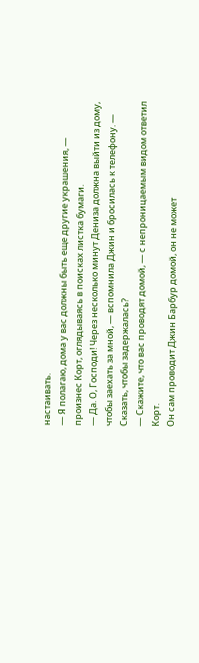настаивать.
— Я полагаю, дома у вас должны быть еще другие украшения, —
произнес Корт, оглядываясь в поисках листка бумаги.
— Да. О, Господи! Через несколько минут Дениза должна выйти из дому,
чтобы заехать за мной, — вспомнила Джин и бросилась к телефону. —
Сказать, чтобы задержалась?
— Скажите, что вас проводят домой, — с непроницаемым видом ответил
Корт.
Он сам проводит Джин Барбур домой, он не может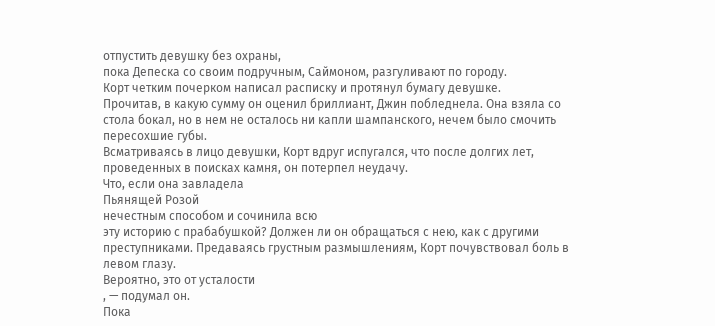отпустить девушку без охраны,
пока Депеска со своим подручным, Саймоном, разгуливают по городу.
Корт четким почерком написал расписку и протянул бумагу девушке.
Прочитав, в какую сумму он оценил бриллиант, Джин побледнела. Она взяла со
стола бокал, но в нем не осталось ни капли шампанского, нечем было смочить
пересохшие губы.
Всматриваясь в лицо девушки, Корт вдруг испугался, что после долгих лет,
проведенных в поисках камня, он потерпел неудачу.
Что, если она завладела
Пьянящей Розой
нечестным способом и сочинила всю
эту историю с прабабушкой? Должен ли он обращаться с нею, как с другими
преступниками. Предаваясь грустным размышлениям, Корт почувствовал боль в
левом глазу.
Вероятно, это от усталости
, — подумал он.
Пока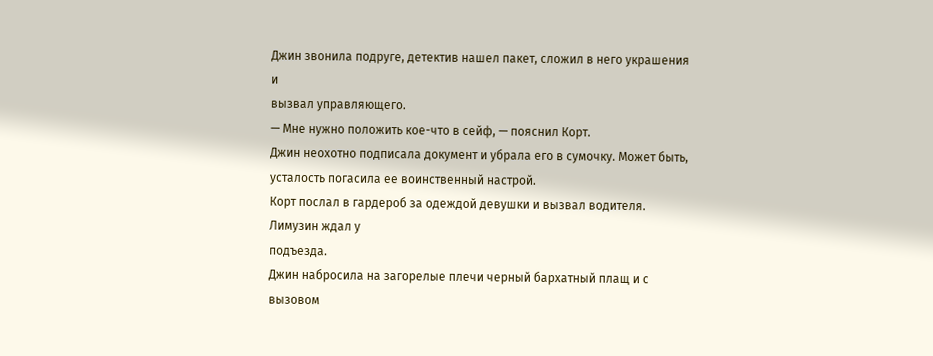Джин звонила подруге, детектив нашел пакет, сложил в него украшения и
вызвал управляющего.
— Мне нужно положить кое-что в сейф, — пояснил Корт.
Джин неохотно подписала документ и убрала его в сумочку. Может быть,
усталость погасила ее воинственный настрой.
Корт послал в гардероб за одеждой девушки и вызвал водителя. Лимузин ждал у
подъезда.
Джин набросила на загорелые плечи черный бархатный плащ и с вызовом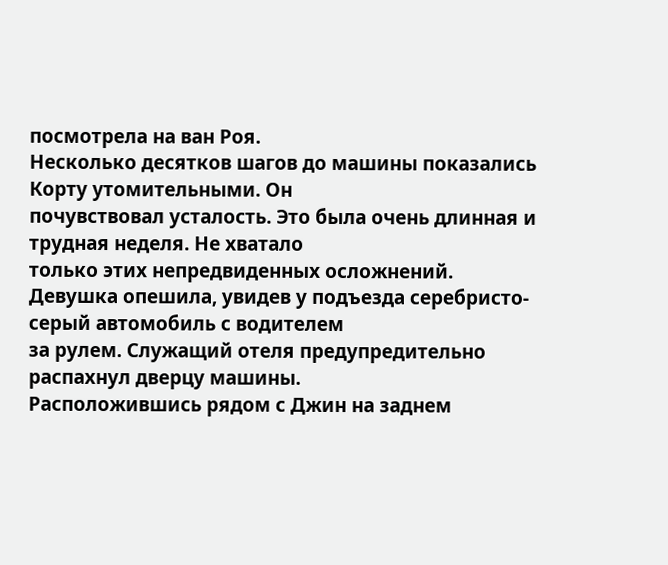посмотрела на ван Роя.
Несколько десятков шагов до машины показались Корту утомительными. Он
почувствовал усталость. Это была очень длинная и трудная неделя. Не хватало
только этих непредвиденных осложнений.
Девушка опешила, увидев у подъезда серебристо-серый автомобиль с водителем
за рулем. Служащий отеля предупредительно распахнул дверцу машины.
Расположившись рядом с Джин на заднем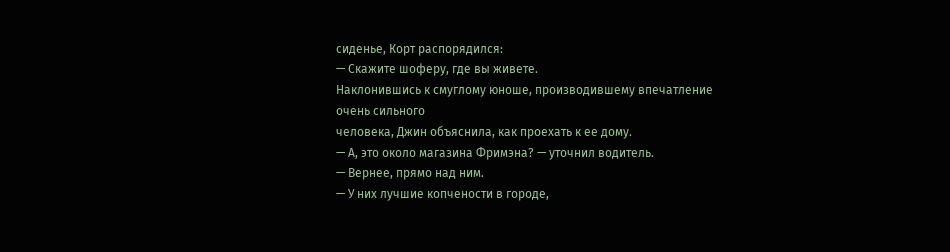сиденье, Корт распорядился:
— Скажите шоферу, где вы живете.
Наклонившись к смуглому юноше, производившему впечатление очень сильного
человека, Джин объяснила, как проехать к ее дому.
— А, это около магазина Фримэна? — уточнил водитель.
— Вернее, прямо над ним.
— У них лучшие копчености в городе,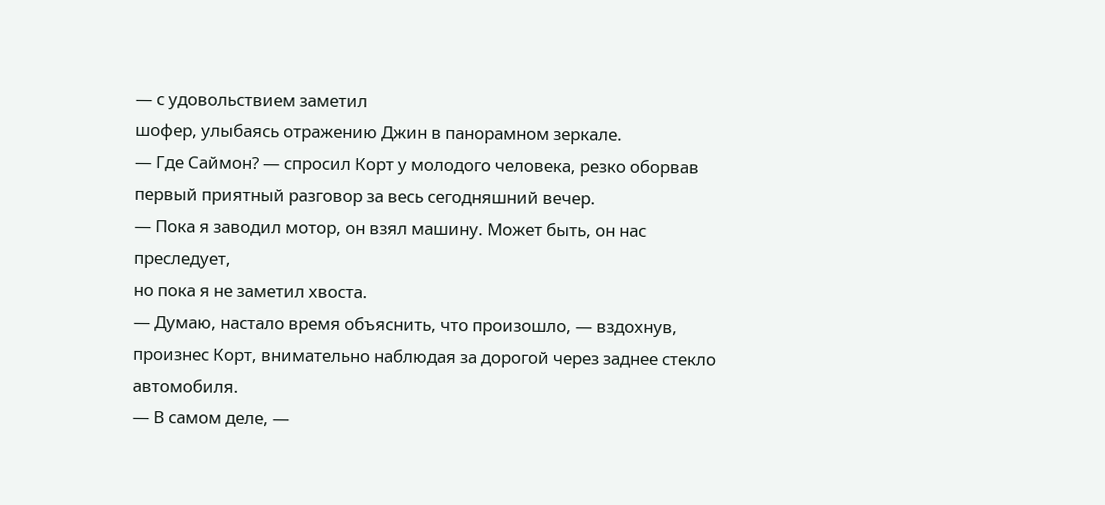— с удовольствием заметил
шофер, улыбаясь отражению Джин в панорамном зеркале.
— Где Саймон? — спросил Корт у молодого человека, резко оборвав
первый приятный разговор за весь сегодняшний вечер.
— Пока я заводил мотор, он взял машину. Может быть, он нас преследует,
но пока я не заметил хвоста.
— Думаю, настало время объяснить, что произошло, — вздохнув,
произнес Корт, внимательно наблюдая за дорогой через заднее стекло
автомобиля.
— В самом деле, —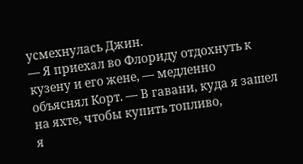усмехнулась Джин.
— Я приехал во Флориду отдохнуть к кузену и его жене, — медленно
объяснял Корт. — В гавани, куда я зашел на яхте, чтобы купить топливо,
я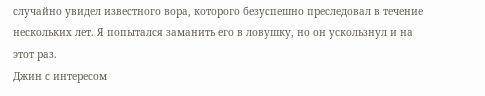случайно увидел известного вора, которого безуспешно преследовал в течение
нескольких лет. Я попытался заманить его в ловушку, но он ускользнул и на
этот раз.
Джин с интересом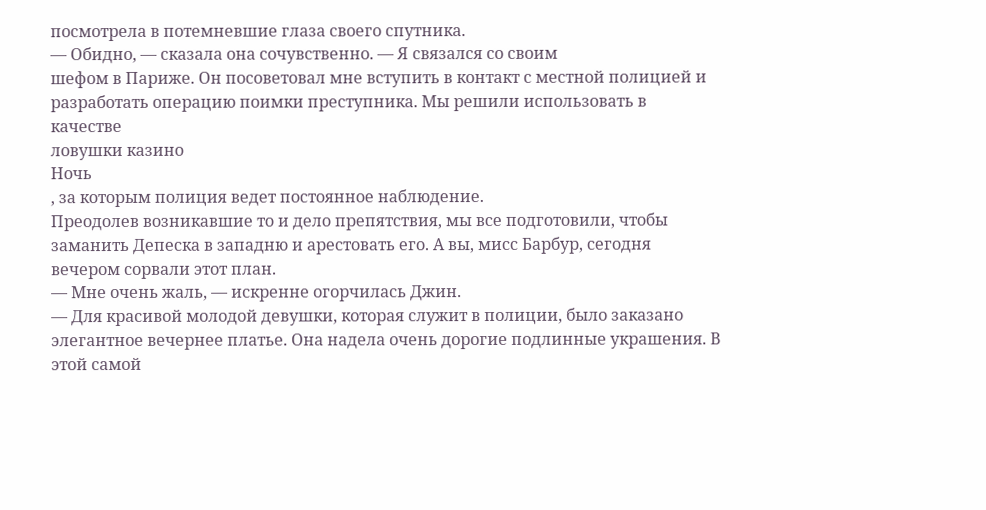посмотрела в потемневшие глаза своего спутника.
— Обидно, — сказала она сочувственно. — Я связался со своим
шефом в Париже. Он посоветовал мне вступить в контакт с местной полицией и
разработать операцию поимки преступника. Мы решили использовать в качестве
ловушки казино
Ночь
, за которым полиция ведет постоянное наблюдение.
Преодолев возникавшие то и дело препятствия, мы все подготовили, чтобы
заманить Депеска в западню и арестовать его. А вы, мисс Барбур, сегодня
вечером сорвали этот план.
— Мне очень жаль, — искренне огорчилась Джин.
— Для красивой молодой девушки, которая служит в полиции, было заказано
элегантное вечернее платье. Она надела очень дорогие подлинные украшения. В
этой самой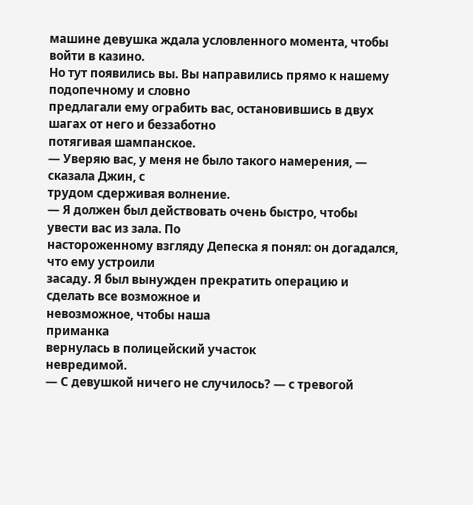машине девушка ждала условленного момента, чтобы войти в казино.
Но тут появились вы. Вы направились прямо к нашему подопечному и словно
предлагали ему ограбить вас, остановившись в двух шагах от него и беззаботно
потягивая шампанское.
— Уверяю вас, у меня не было такого намерения, — сказала Джин, с
трудом сдерживая волнение.
— Я должен был действовать очень быстро, чтобы увести вас из зала. По
настороженному взгляду Депеска я понял: он догадался, что ему устроили
засаду. Я был вынужден прекратить операцию и сделать все возможное и
невозможное, чтобы наша
приманка
вернулась в полицейский участок
невредимой.
— С девушкой ничего не случилось? — с тревогой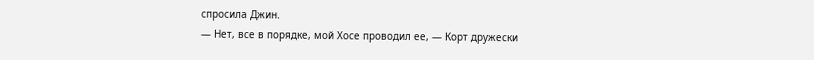спросила Джин.
— Нет, все в порядке, мой Хосе проводил ее, — Корт дружески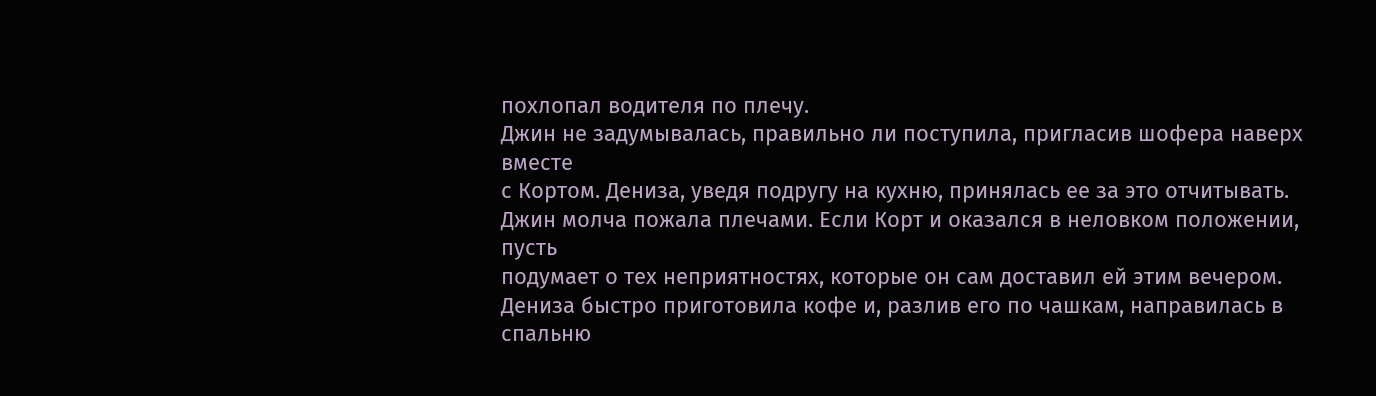похлопал водителя по плечу.
Джин не задумывалась, правильно ли поступила, пригласив шофера наверх вместе
с Кортом. Дениза, уведя подругу на кухню, принялась ее за это отчитывать.
Джин молча пожала плечами. Если Корт и оказался в неловком положении, пусть
подумает о тех неприятностях, которые он сам доставил ей этим вечером.
Дениза быстро приготовила кофе и, разлив его по чашкам, направилась в
спальню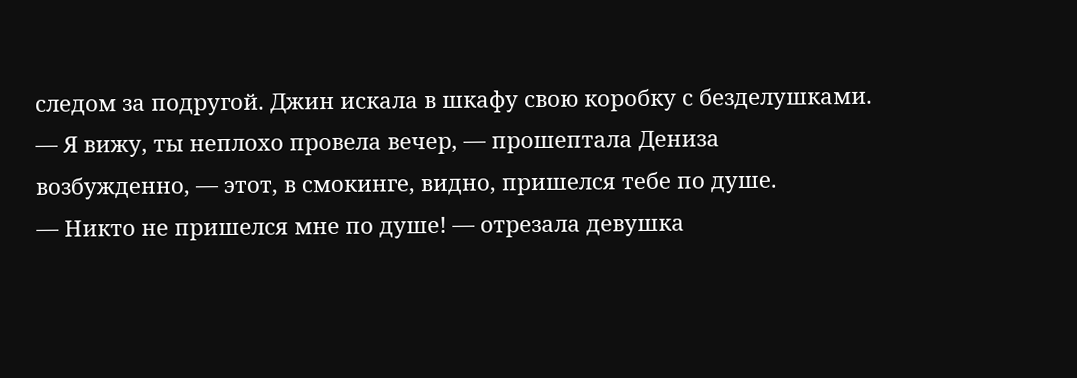следом за подругой. Джин искала в шкафу свою коробку с безделушками.
— Я вижу, ты неплохо провела вечер, — прошептала Дениза
возбужденно, — этот, в смокинге, видно, пришелся тебе по душе.
— Никто не пришелся мне по душе! — отрезала девушка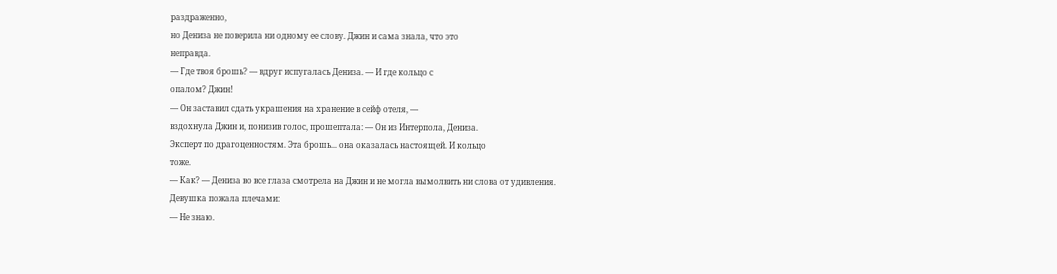раздраженно,
но Дениза не поверила ни одному ее слову. Джин и сама знала, что это
неправда.
— Где твоя брошь? — вдруг испугалась Дениза. — И где кольцо с
опалом? Джин!
— Он заставил сдать украшения на хранение в сейф отеля, —
вздохнула Джин и, понизив голос, прошептала: — Он из Интерпола, Дениза.
Эксперт по драгоценностям. Эта брошь... она оказалась настоящей. И кольцо
тоже.
— Как? — Дениза во все глаза смотрела на Джин и не могла вымолвить ни слова от удивления.
Девушка пожала плечами:
— Не знаю.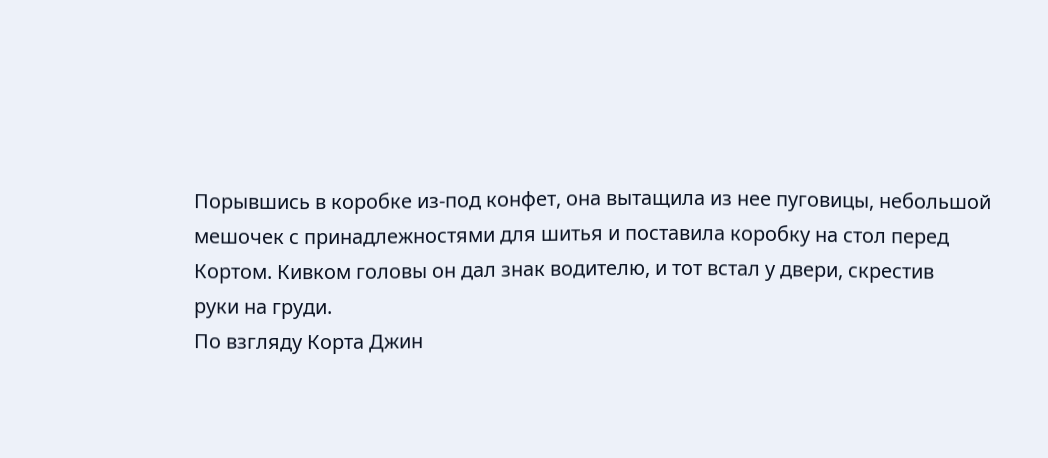Порывшись в коробке из-под конфет, она вытащила из нее пуговицы, небольшой
мешочек с принадлежностями для шитья и поставила коробку на стол перед
Кортом. Кивком головы он дал знак водителю, и тот встал у двери, скрестив
руки на груди.
По взгляду Корта Джин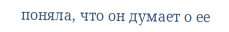поняла, что он думает о ее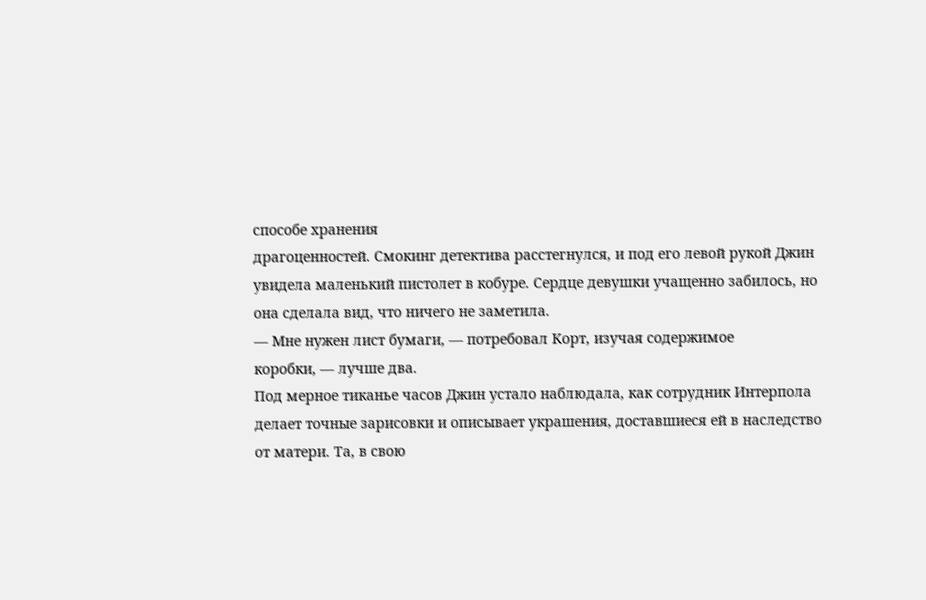способе хранения
драгоценностей. Смокинг детектива расстегнулся, и под его левой рукой Джин
увидела маленький пистолет в кобуре. Сердце девушки учащенно забилось, но
она сделала вид, что ничего не заметила.
— Мне нужен лист бумаги, — потребовал Корт, изучая содержимое
коробки, — лучше два.
Под мерное тиканье часов Джин устало наблюдала, как сотрудник Интерпола
делает точные зарисовки и описывает украшения, доставшиеся ей в наследство
от матери. Та, в свою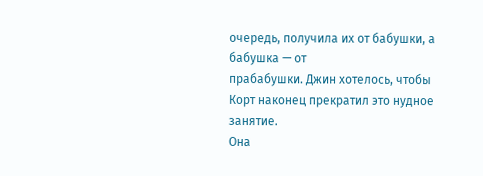очередь, получила их от бабушки, а бабушка — от
прабабушки. Джин хотелось, чтобы Корт наконец прекратил это нудное занятие.
Она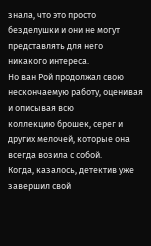знала, что это просто безделушки и они не могут представлять для него
никакого интереса.
Но ван Рой продолжал свою нескончаемую работу, оценивая и описывая всю
коллекцию брошек, серег и других мелочей, которые она всегда возила с собой.
Когда, казалось, детектив уже завершил свой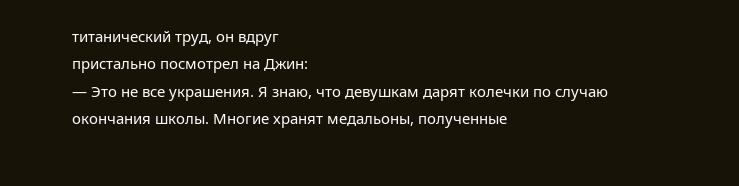титанический труд, он вдруг
пристально посмотрел на Джин:
— Это не все украшения. Я знаю, что девушкам дарят колечки по случаю
окончания школы. Многие хранят медальоны, полученные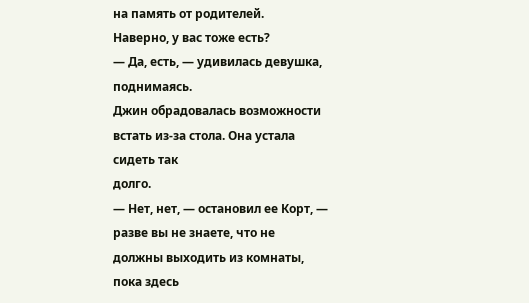на память от родителей.
Наверно, у вас тоже есть?
— Да, есть, — удивилась девушка, поднимаясь.
Джин обрадовалась возможности встать из-за стола. Она устала сидеть так
долго.
— Нет, нет, — остановил ее Корт, — разве вы не знаете, что не
должны выходить из комнаты, пока здесь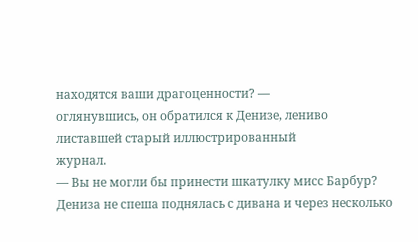находятся ваши драгоценности? —
оглянувшись, он обратился к Денизе, лениво листавшей старый иллюстрированный
журнал.
— Вы не могли бы принести шкатулку мисс Барбур?
Дениза не спеша поднялась с дивана и через несколько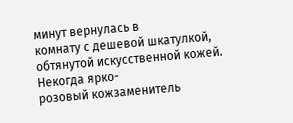минут вернулась в
комнату с дешевой шкатулкой, обтянутой искусственной кожей. Некогда ярко-
розовый кожзаменитель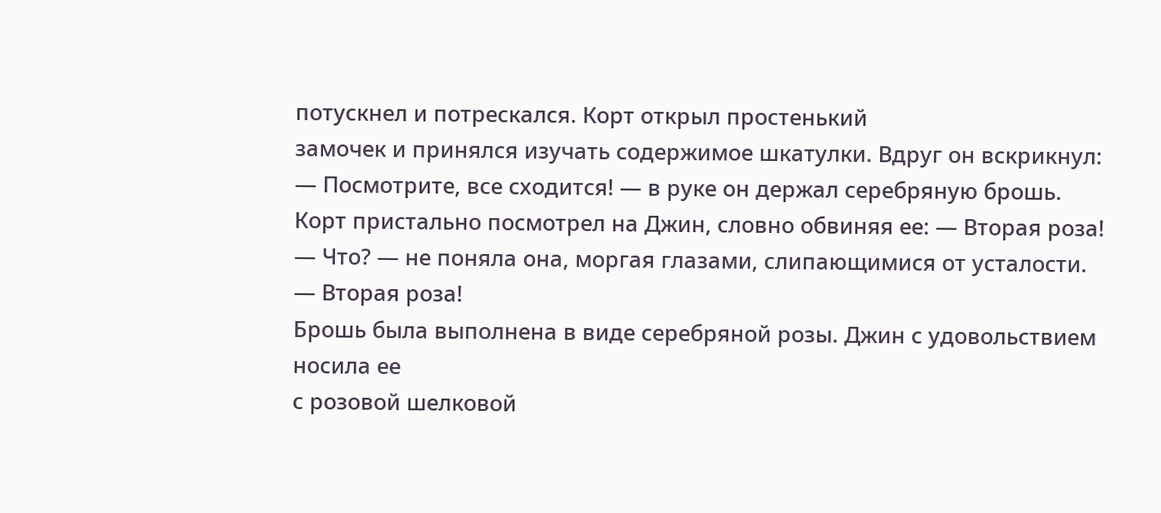потускнел и потрескался. Корт открыл простенький
замочек и принялся изучать содержимое шкатулки. Вдруг он вскрикнул:
— Посмотрите, все сходится! — в руке он держал серебряную брошь.
Корт пристально посмотрел на Джин, словно обвиняя ее: — Вторая роза!
— Что? — не поняла она, моргая глазами, слипающимися от усталости.
— Вторая роза!
Брошь была выполнена в виде серебряной розы. Джин с удовольствием носила ее
с розовой шелковой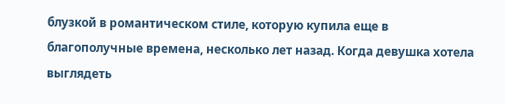блузкой в романтическом стиле, которую купила еще в
благополучные времена, несколько лет назад. Когда девушка хотела выглядеть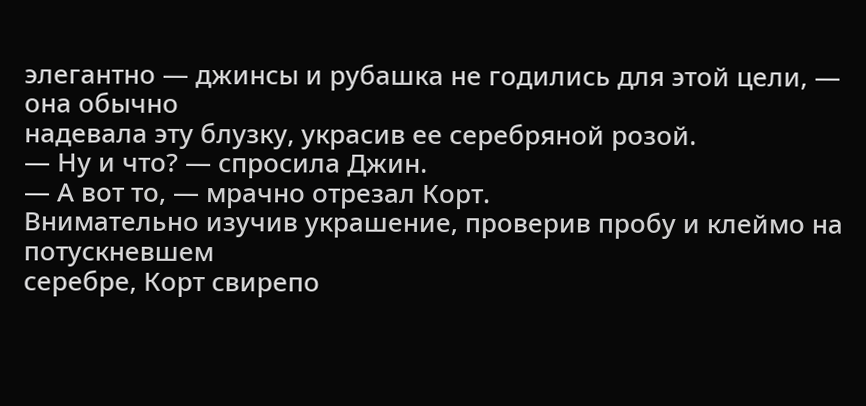элегантно — джинсы и рубашка не годились для этой цели, — она обычно
надевала эту блузку, украсив ее серебряной розой.
— Ну и что? — спросила Джин.
— А вот то, — мрачно отрезал Корт.
Внимательно изучив украшение, проверив пробу и клеймо на потускневшем
серебре, Корт свирепо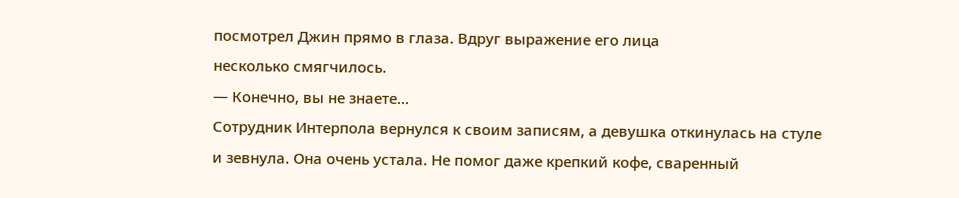посмотрел Джин прямо в глаза. Вдруг выражение его лица
несколько смягчилось.
— Конечно, вы не знаете...
Сотрудник Интерпола вернулся к своим записям, а девушка откинулась на стуле
и зевнула. Она очень устала. Не помог даже крепкий кофе, сваренный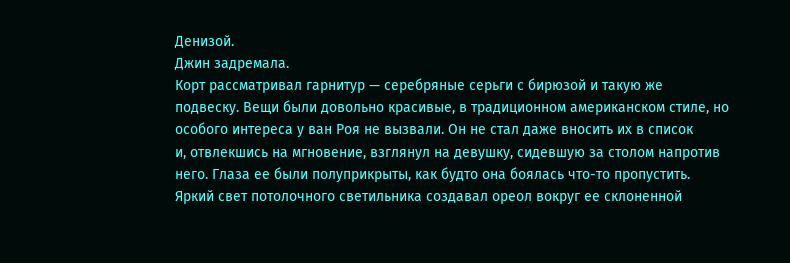Денизой.
Джин задремала.
Корт рассматривал гарнитур — серебряные серьги с бирюзой и такую же
подвеску. Вещи были довольно красивые, в традиционном американском стиле, но
особого интереса у ван Роя не вызвали. Он не стал даже вносить их в список
и, отвлекшись на мгновение, взглянул на девушку, сидевшую за столом напротив
него. Глаза ее были полуприкрыты, как будто она боялась что-то пропустить.
Яркий свет потолочного светильника создавал ореол вокруг ее склоненной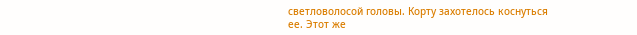светловолосой головы. Корту захотелось коснуться ее. Этот же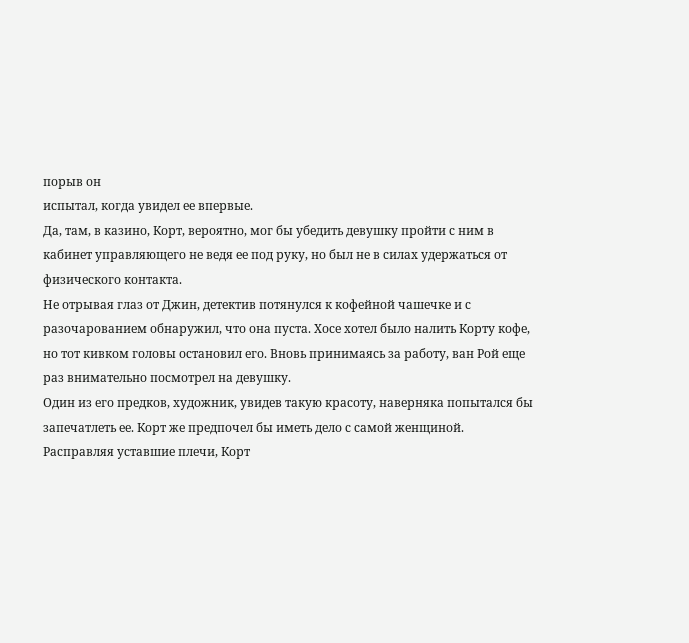порыв он
испытал, когда увидел ее впервые.
Да, там, в казино, Корт, вероятно, мог бы убедить девушку пройти с ним в
кабинет управляющего не ведя ее под руку, но был не в силах удержаться от
физического контакта.
Не отрывая глаз от Джин, детектив потянулся к кофейной чашечке и с
разочарованием обнаружил, что она пуста. Хосе хотел было налить Корту кофе,
но тот кивком головы остановил его. Вновь принимаясь за работу, ван Рой еще
раз внимательно посмотрел на девушку.
Один из его предков, художник, увидев такую красоту, наверняка попытался бы
запечатлеть ее. Корт же предпочел бы иметь дело с самой женщиной.
Расправляя уставшие плечи, Корт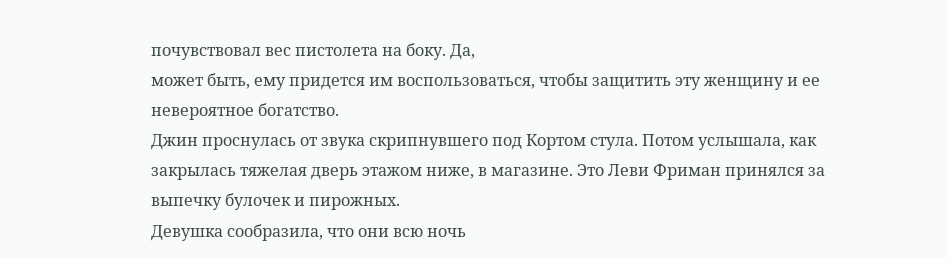почувствовал вес пистолета на боку. Да,
может быть, ему придется им воспользоваться, чтобы защитить эту женщину и ее
невероятное богатство.
Джин проснулась от звука скрипнувшего под Кортом стула. Потом услышала, как
закрылась тяжелая дверь этажом ниже, в магазине. Это Леви Фриман принялся за
выпечку булочек и пирожных.
Девушка сообразила, что они всю ночь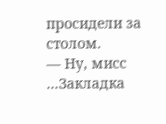просидели за столом.
— Ну, мисс
...Закладка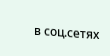в соц.сетях